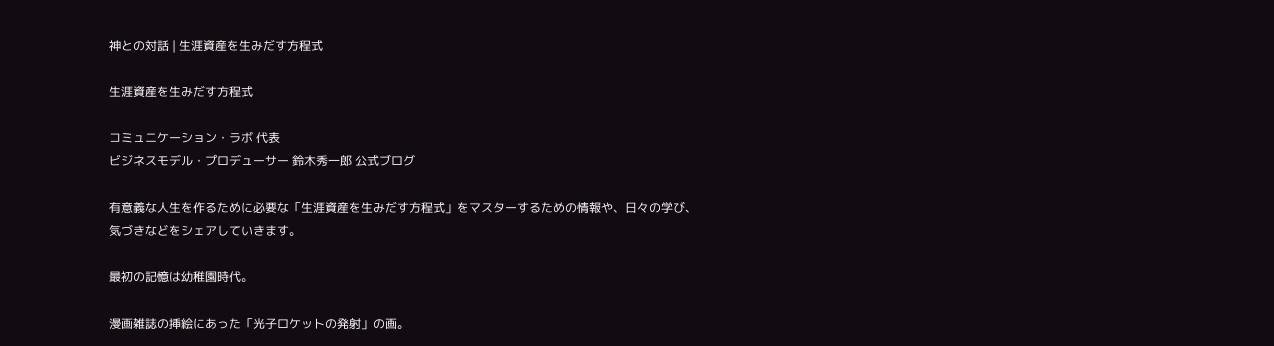神との対話 | 生涯資産を生みだす方程式

生涯資産を生みだす方程式

コミュニケーション・ラボ 代表
ビジネスモデル・プロデューサー 鈴木秀一郎 公式ブログ

有意義な人生を作るために必要な「生涯資産を生みだす方程式」をマスターするための情報や、日々の学び、気づきなどをシェアしていきます。

最初の記憶は幼稚園時代。

漫画雑誌の挿絵にあった「光子ロケットの発射」の画。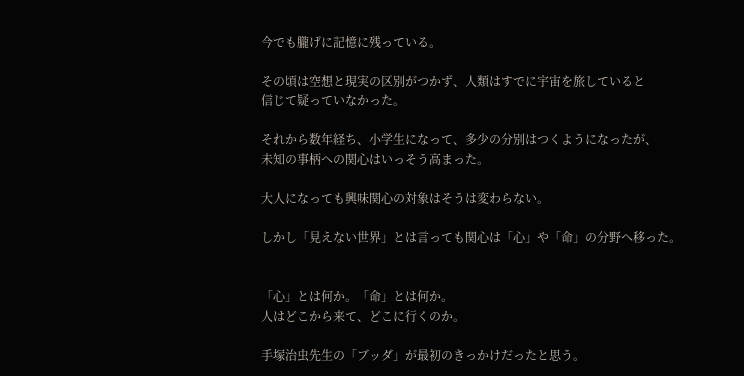今でも朧げに記憶に残っている。

その頃は空想と現実の区別がつかず、人類はすでに宇宙を旅していると
信じて疑っていなかった。

それから数年経ち、小学生になって、多少の分別はつくようになったが、
未知の事柄への関心はいっそう高まった。

大人になっても興味関心の対象はそうは変わらない。

しかし「見えない世界」とは言っても関心は「心」や「命」の分野へ移った。


「心」とは何か。「命」とは何か。
人はどこから来て、どこに行くのか。

手塚治虫先生の「ブッダ」が最初のきっかけだったと思う。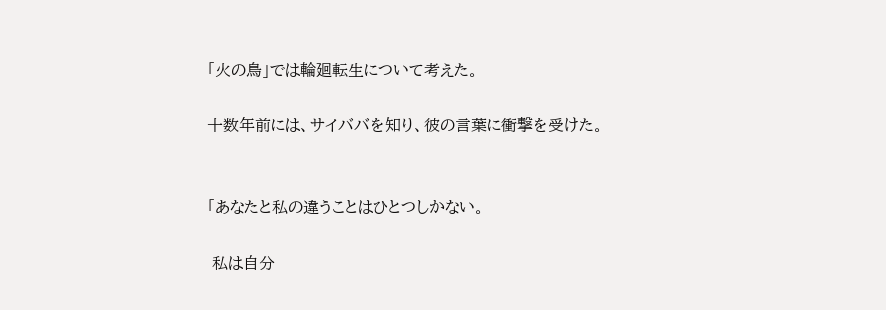「火の鳥」では輪廻転生について考えた。

十数年前には、サイババを知り、彼の言葉に衝撃を受けた。


「あなたと私の違うことはひとつしかない。

 私は自分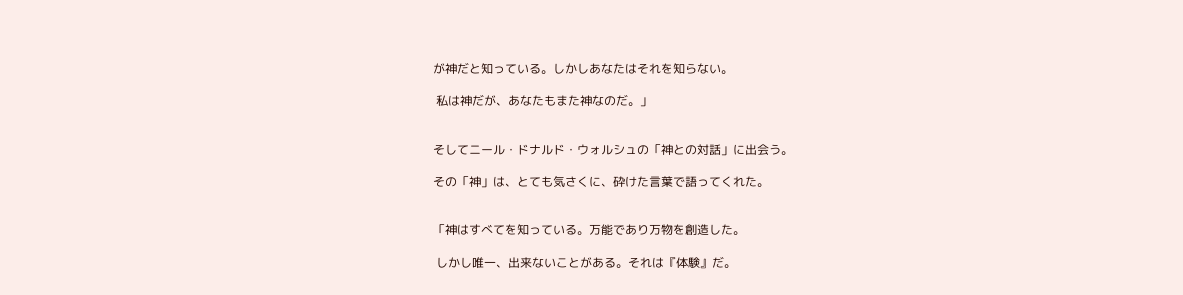が神だと知っている。しかしあなたはそれを知らない。

 私は神だが、あなたもまた神なのだ。」


そしてニール・ドナルド・ウォルシュの「神との対話」に出会う。

その「神」は、とても気さくに、砕けた言葉で語ってくれた。


「神はすべてを知っている。万能であり万物を創造した。

 しかし唯一、出来ないことがある。それは『体験』だ。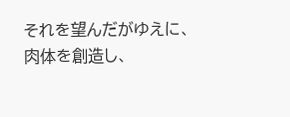それを望んだがゆえに、肉体を創造し、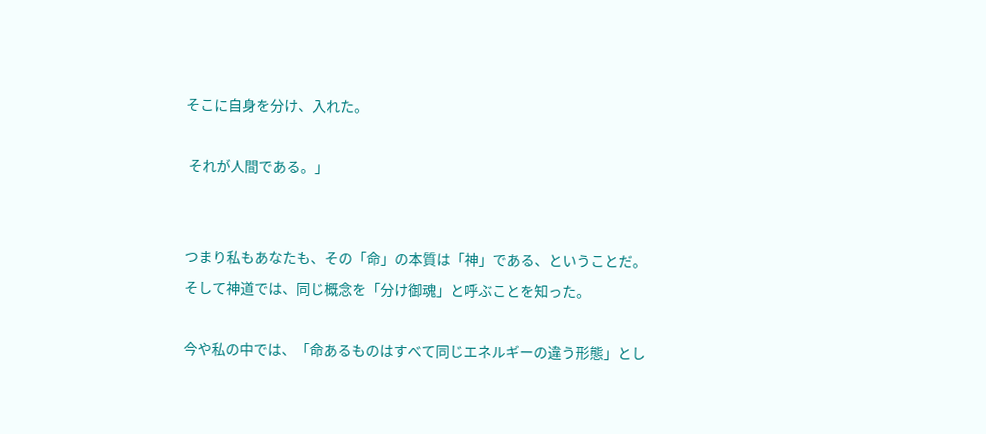そこに自身を分け、入れた。

 それが人間である。」


つまり私もあなたも、その「命」の本質は「神」である、ということだ。
そして神道では、同じ概念を「分け御魂」と呼ぶことを知った。

今や私の中では、「命あるものはすべて同じエネルギーの違う形態」とし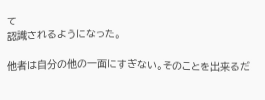て
認識されるようになった。

他者は自分の他の一面にすぎない。そのことを出来るだ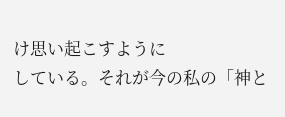け思い起こすように
している。それが今の私の「神と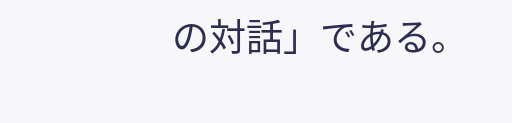の対話」である。